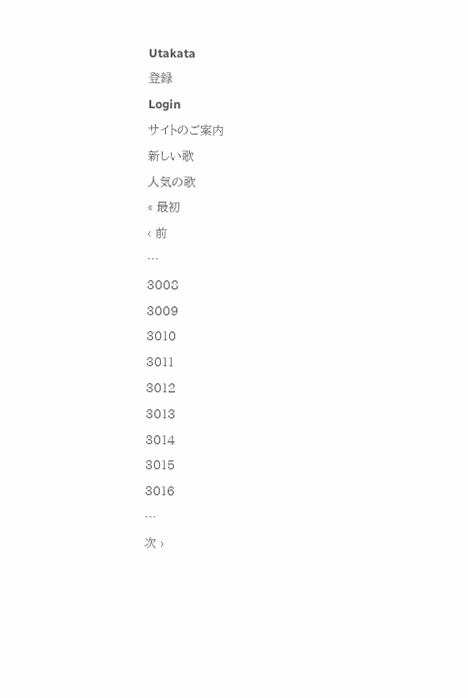Utakata
登録
Login
サイトのご案内
新しい歌
人気の歌
« 最初
‹ 前
…
3008
3009
3010
3011
3012
3013
3014
3015
3016
…
次 ›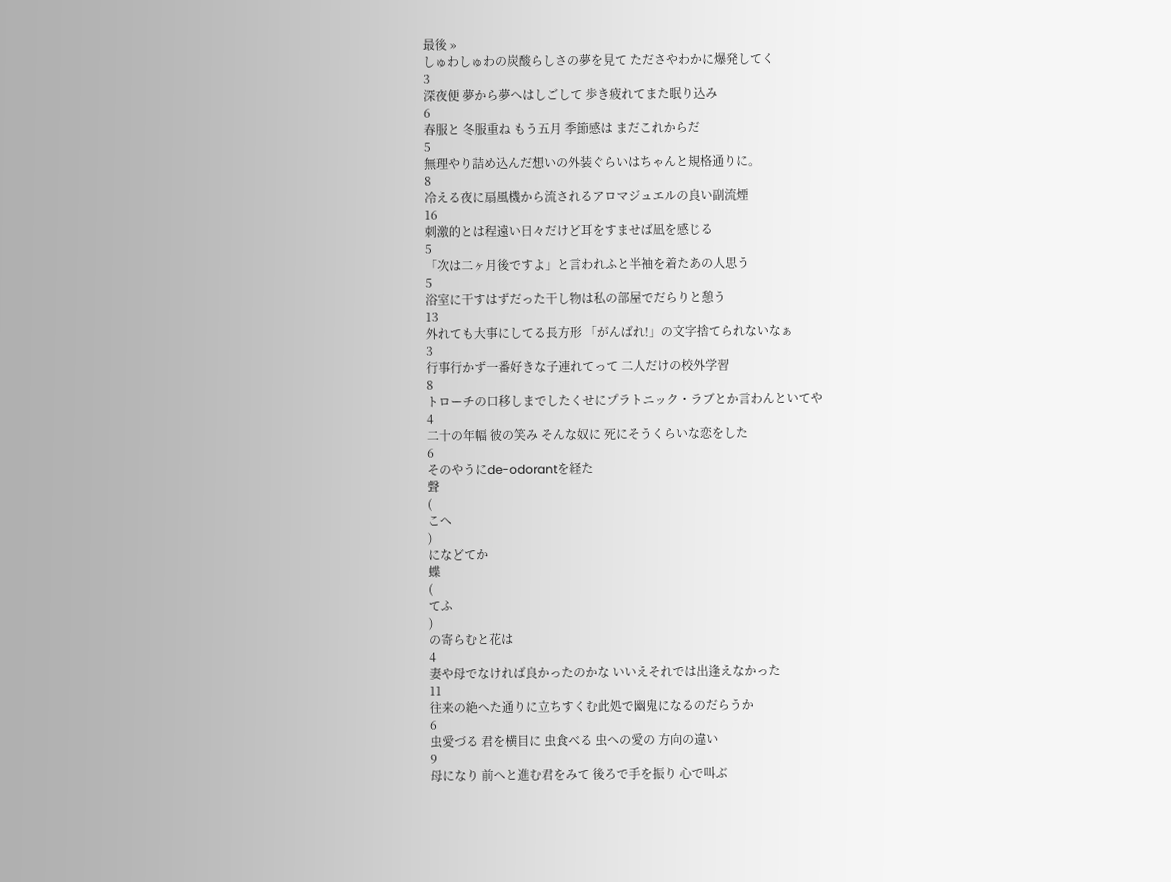最後 »
しゅわしゅわの炭酸らしさの夢を見て たださやわかに爆発してく
3
深夜便 夢から夢へはしごして 歩き疲れてまた眠り込み
6
春服と 冬服重ね もう五月 季節感は まだこれからだ
5
無理やり詰め込んだ想いの外装ぐらいはちゃんと規格通りに。
8
冷える夜に扇風機から流されるアロマジュエルの良い副流煙
16
刺激的とは程遠い日々だけど耳をすませば凪を感じる
5
「次は二ヶ月後ですよ」と言われふと半袖を着たあの人思う
5
浴室に干すはずだった干し物は私の部屋でだらりと憩う
13
外れても大事にしてる長方形 「がんばれ!」の文字捨てられないなぁ
3
行事行かず一番好きな子連れてって 二人だけの校外学習
8
トローチの口移しまでしたくせにプラトニック・ラブとか言わんといてや
4
二十の年幅 彼の笑み そんな奴に 死にそうくらいな恋をした
6
そのやうにde-odorantを経た
聲
(
こへ
)
になどてか
蝶
(
てふ
)
の寄らむと花は
4
妻や母でなければ良かったのかな いいえそれでは出逢えなかった
11
往来の絶へた通りに立ちすくむ此処で幽鬼になるのだらうか
6
虫愛づる 君を横目に 虫食べる 虫への愛の 方向の違い
9
母になり 前へと進む君をみて 後ろで手を振り 心で叫ぶ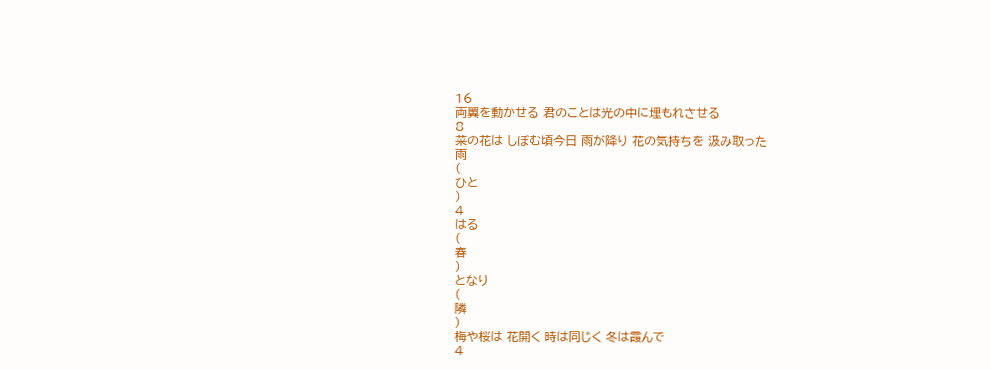16
両翼を動かせる 君のことは光の中に埋もれさせる
8
菜の花は しぼむ頃今日 雨が降り 花の気持ちを 汲み取った
雨
(
ひと
)
4
はる
(
春
)
となり
(
隣
)
梅や桜は 花開く 時は同じく 冬は霞んで
4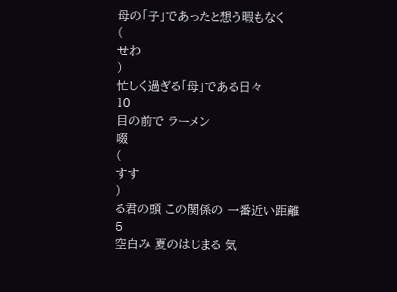母の「子」であったと想う暇もなく
(
せわ
)
忙しく過ぎる「母」である日々
10
目の前で ラーメン
啜
(
すす
)
る君の頭 この関係の 一番近い距離
5
空白み 夏のはじまる 気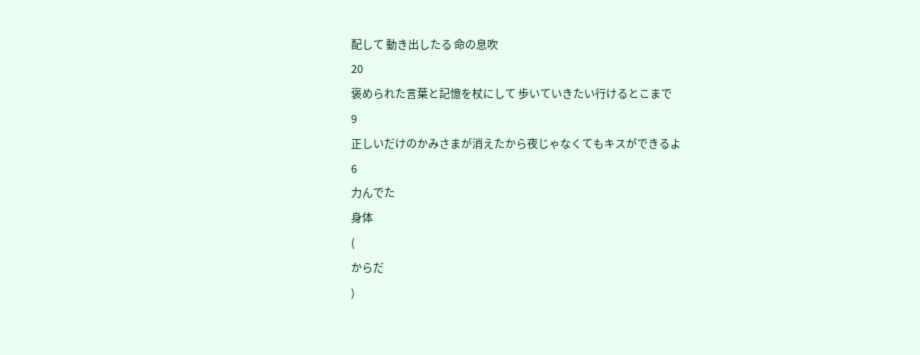配して 動き出したる 命の息吹
20
褒められた言葉と記憶を杖にして 歩いていきたい行けるとこまで
9
正しいだけのかみさまが消えたから夜じゃなくてもキスができるよ
6
力んでた
身体
(
からだ
)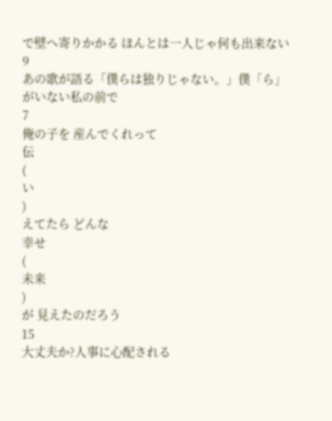で壁へ寄りかかる ほんとは一人じゃ何も出来ない
9
あの歌が語る「僕らは独りじゃない。」僕「ら」がいない私の前で
7
俺の子を 産んでくれって
伝
(
い
)
えてたら どんな
幸せ
(
未来
)
が 見えたのだろう
15
大丈夫か?人事に心配される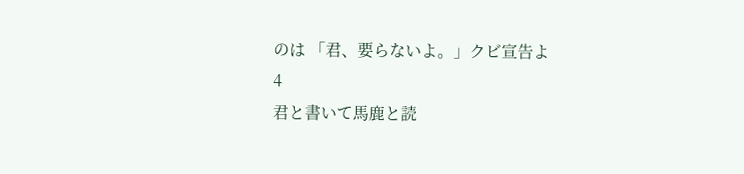のは 「君、要らないよ。」クビ宣告よ
4
君と書いて馬鹿と読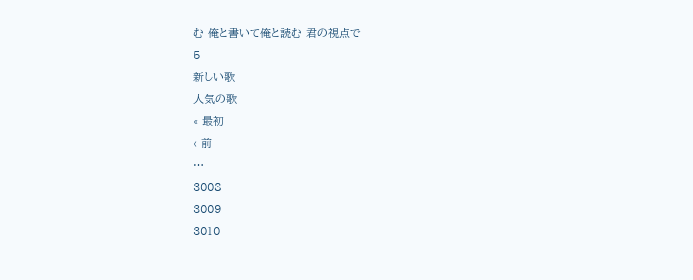む 俺と書いて俺と読む 君の視点で
5
新しい歌
人気の歌
« 最初
‹ 前
…
3008
3009
3010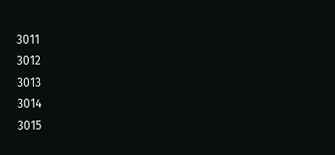3011
3012
3013
3014
3015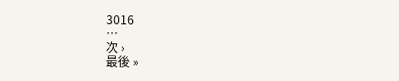3016
…
次 ›
最後 »